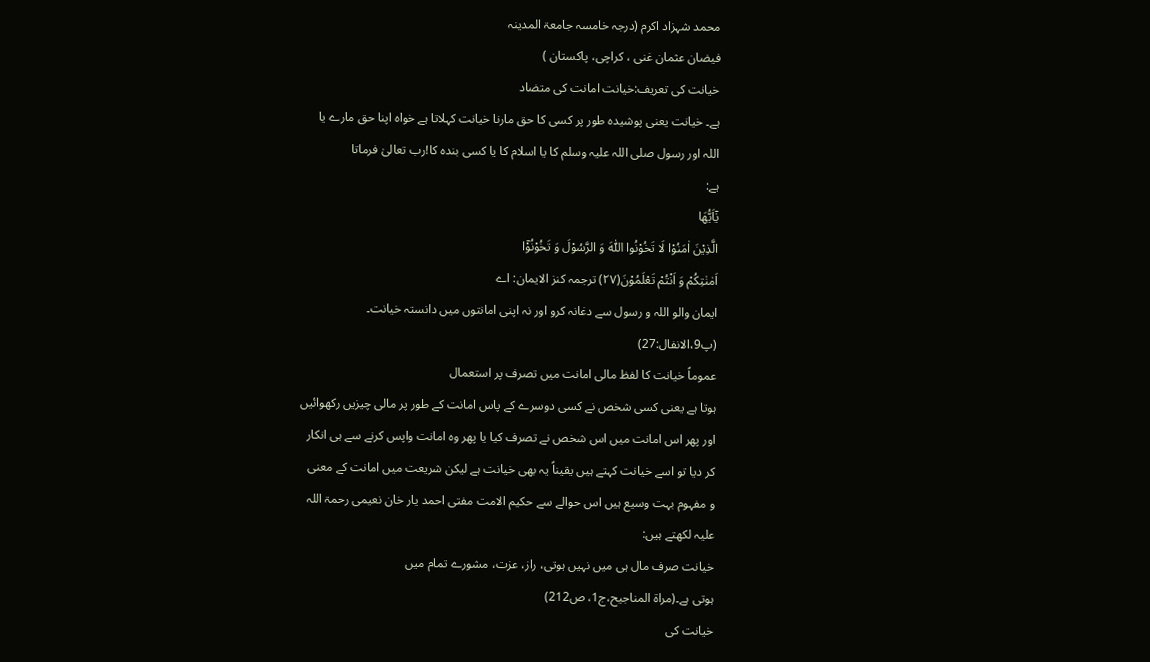محمد شہزاد اکرم (درجہ خامسہ جامعۃ المدينہ
فيضان عثمان غنى ، کراچی، پاکستان )
خیانت کی تعریف:خیانت امانت کی متضاد
ہے۔ خیانت یعنی پوشیدہ طور پر کسی کا حق مارنا خیانت کہلاتا ہے خواہ اپنا حق مارے یا
اللہ اور رسول صلی اللہ علیہ وسلم کا یا اسلام کا یا کسی بندہ کا!رب تعالیٰ فرماتا
ہے:
یٰۤاَیُّهَا
الَّذِیْنَ اٰمَنُوْا لَا تَخُوْنُوا اللّٰهَ وَ الرَّسُوْلَ وَ تَخُوْنُوْۤا
اَمٰنٰتِكُمْ وَ اَنْتُمْ تَعْلَمُوْنَ(۲۷) ترجمہ کنز الایمان: اے
ایمان والو اللہ و رسول سے دغانہ کرو اور نہ اپنی امانتوں میں دانستہ خیانت۔
(پ9،الانفال:27)
عموماً خیانت کا لفظ مالی امانت میں تصرف پر استعمال
ہوتا ہے یعنی کسی شخص نے کسی دوسرے کے پاس امانت کے طور پر مالی چیزیں رکھوائیں
اور پھر اس امانت میں اس شخص نے تصرف کیا یا پھر وہ امانت واپس کرنے سے ہی انکار
کر دیا تو اسے خیانت کہتے ہیں یقیناً یہ بھی خیانت ہے لیکن شریعت میں امانت کے معنی
و مفہوم بہت وسیع ہیں اس حوالے سے حکیم الامت مفتی احمد یار خان نعیمی رحمۃ اللہ
علیہ لکھتے ہیں:
خیانت صرف مال ہی میں نہیں ہوتی، راز، عزت، مشورے تمام میں
ہوتی ہے۔(مراۃ المناجیح،ج1، ص212)
خیانت کی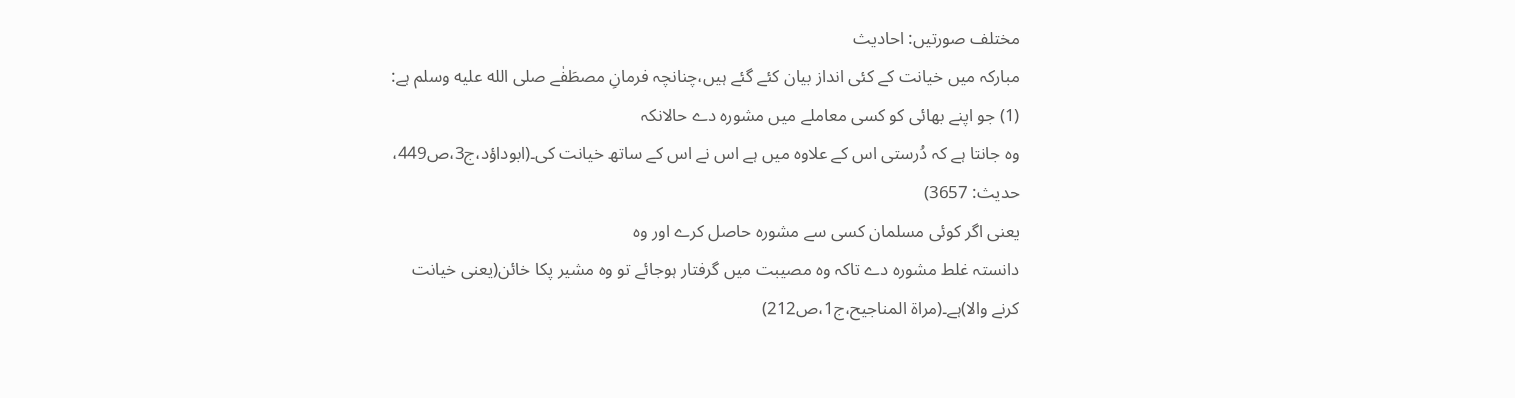مختلف صورتیں: احادیث
مبارکہ میں خیانت کے کئی انداز بیان کئے گئے ہیں،چنانچہ فرمانِ مصطَفٰے صلى الله عليه وسلم ہے:
(1) جو اپنے بھائی کو کسی معاملے میں مشورہ دے حالانکہ
وہ جانتا ہے کہ دُرستی اس کے علاوہ میں ہے اس نے اس کے ساتھ خیانت کی۔(ابوداؤد،ج3،ص449،
حدیث: 3657)
یعنی اگر کوئی مسلمان کسی سے مشورہ حاصل کرے اور وہ
دانستہ غلط مشورہ دے تاکہ وہ مصیبت میں گرفتار ہوجائے تو وہ مشیر پکا خائن(یعنی خیانت
کرنے والا)ہے۔(مراۃ المناجیح،ج1،ص212)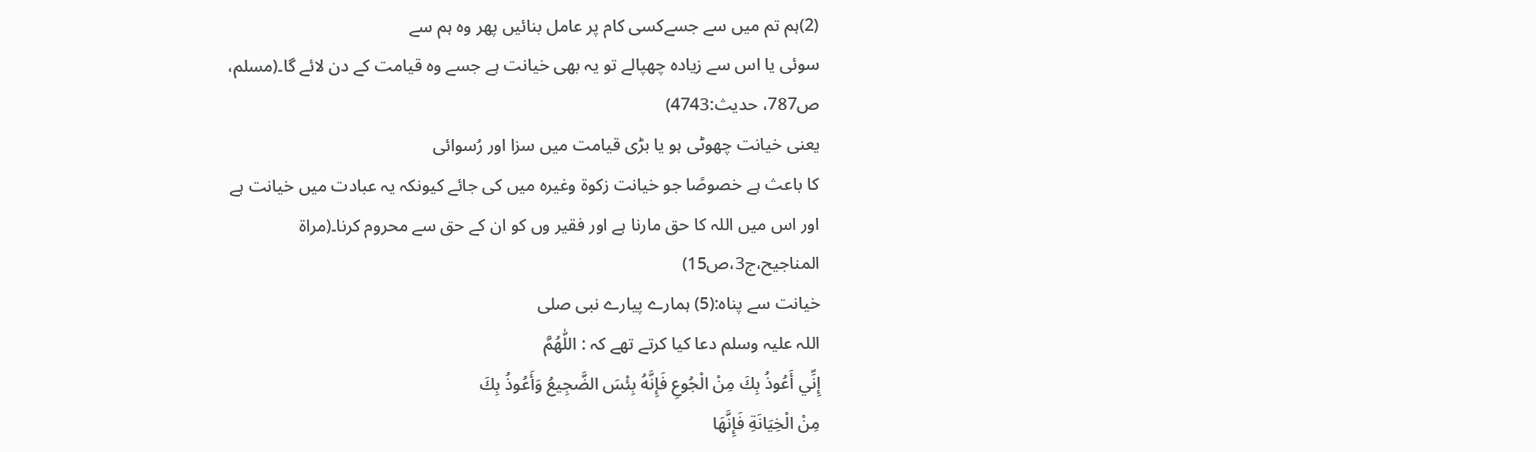(2)ہم تم میں سے جسےکسی کام پر عامل بنائیں پھر وہ ہم سے
سوئی یا اس سے زیادہ چھپالے تو یہ بھی خیانت ہے جسے وہ قیامت کے دن لائے گا۔(مسلم،
ص787، حدیث:4743)
یعنی خیانت چھوٹی ہو یا بڑی قیامت میں سزا اور رُسوائی
کا باعث ہے خصوصًا جو خیانت زکوۃ وغیرہ میں کی جائے کیونکہ یہ عبادت میں خیانت ہے
اور اس میں اللہ کا حق مارنا ہے اور فقیر وں کو ان کے حق سے محروم کرنا۔(مراۃ
المناجیح،ج3،ص15)
خیانت سے پناہ:(5) ہمارے پیارے نبی صلی
اللہ علیہ وسلم دعا کیا کرتے تھے کہ : اللّٰهُمَّ
إِنِّي أَعُوذُ بِكَ مِنْ الْجُوعِ فَإِنَّهُ بِئْسَ الضَّجِيعُ وَأَعُوذُ بِكَ
مِنْ الْخِيَانَةِ فَإِنَّهَا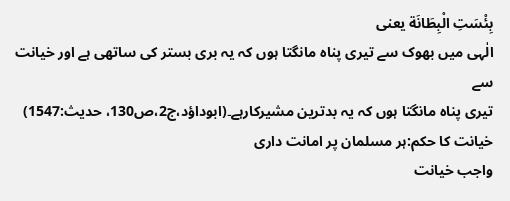بِئْسَتِ الْبِطَانَة یعنی
الٰہی میں بھوک سے تیری پناہ مانگتا ہوں کہ یہ بری بستر کی ساتھی ہے اور خیانت سے
تیری پناہ مانگتا ہوں کہ یہ بدترین مشیرکارہے۔(ابوداؤد،ج2،ص130، حدیث:1547)
خیانت کا حکم:ہر مسلمان پر امانت داری
واجب خیانت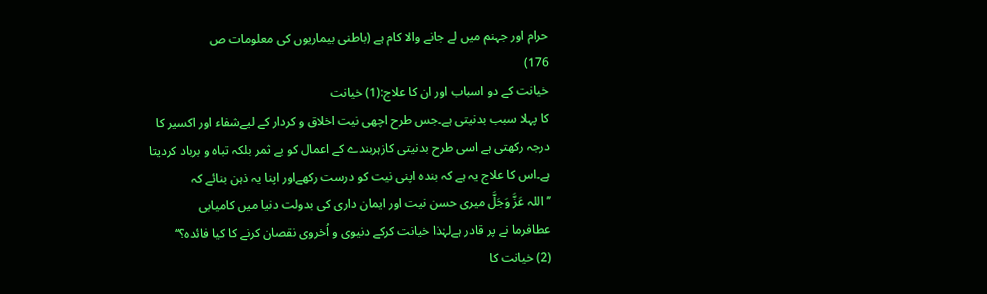حرام اور جہنم میں لے جانے والا کام ہے (باطنی بیماریوں کی معلومات ص
176)
خیانت کے دو اسباب اور ان کا علاج:(1) خیانت
کا پہلا سبب بدنیتی ہے۔جس طرح اچھی نیت اخلاق و کردار کے لیےشفاء اور اکسیر کا
درجہ رکھتی ہے اسی طرح بدنیتی کازہربندے کے اعمال کو بے ثمر بلکہ تباہ و برباد کردیتا
ہے۔اس کا علاج یہ ہے کہ بندہ اپنی نیت کو درست رکھےاور اپنا یہ ذہن بنائے کہ
’’اللہ عَزَّ وَجَلَّ میری حسن نیت اور ایمان داری کی بدولت دنیا میں کامیابی
عطافرما نے پر قادر ہےلہٰذا خیانت کرکے دنیوی و اُخروی نقصان کرنے کا کیا فائدہ؟‘‘
(2) خیانت کا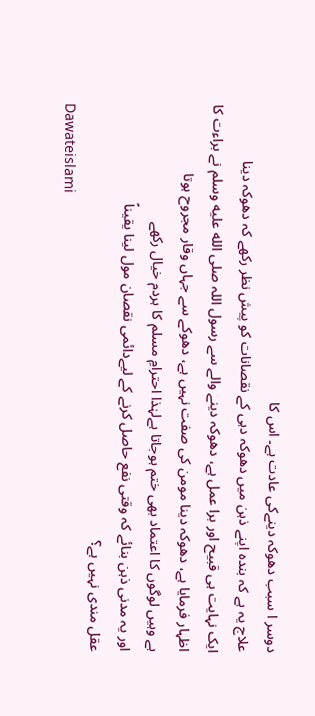دوسر ا سبب دھوکہ دینےکی عادت ہے۔ اس کا
علاج یہ ہے کہ بندہ اپنے ذہن میں دھوکہ دہی کے نقصانات کو پیش نظر رکھے کہ دھوکہ دینا
ایک نہایت ہی قبیح اور برا عمل ہے، دھوکہ دینے والے سے رسول اللہ صلى الله عليه وسلم نے براءت کا
اظہار فرمایا ہے، دھوکہ دینا مومن کی صفت نہیں ہے، دھوکے سے جہاں وقار مجروح ہوتا
ہے وہیں لوگوں کا اعتماد بھی ختم ہوجاتا ہےلہٰذا احترامِ مسلم کا ہردم خیال رکھے
اور یہ مدنی ذہن بنائے کہ وقتی نفع حاصل کرنے کے لیےدائمی نقصان مول لینا یقیناً
عقل مندی نہیں ہے؟
Dawateislami